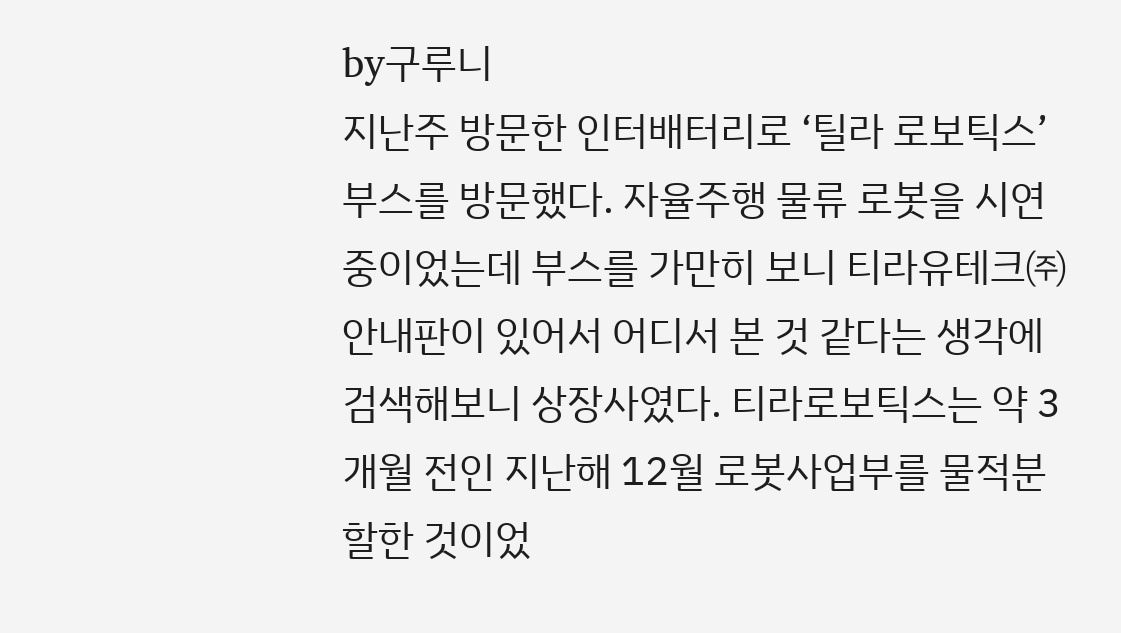by구루니
지난주 방문한 인터배터리로 ‘틸라 로보틱스’ 부스를 방문했다. 자율주행 물류 로봇을 시연 중이었는데 부스를 가만히 보니 티라유테크㈜ 안내판이 있어서 어디서 본 것 같다는 생각에 검색해보니 상장사였다. 티라로보틱스는 약 3개월 전인 지난해 12월 로봇사업부를 물적분할한 것이었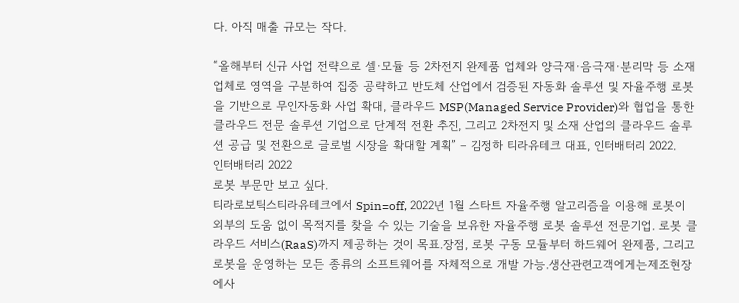다. 아직 매출 규모는 작다.

“올해부터 신규 사업 전략으로 셀·모듈 등 2차전지 완제품 업체와 양극재·음극재·분리막 등 소재 업체로 영역을 구분하여 집중 공략하고 반도체 산업에서 검증된 자동화 솔루션 및 자율주행 로봇을 기반으로 무인자동화 사업 확대, 클라우드 MSP(Managed Service Provider)와 협업을 통한 클라우드 전문 솔루션 기업으로 단계적 전환 추진, 그리고 2차전지 및 소재 산업의 클라우드 솔루션 공급 및 전환으로 글로벌 시장을 확대할 계획” – 김정하 티라유테크 대표, 인터배터리 2022.
인터배터리 2022
로봇 부문만 보고 싶다.
티라로보틱스티라유테크에서 Spin=off, 2022년 1월 스타트 자율주행 알고리즘을 이용해 로봇이 외부의 도움 없이 목적지를 찾을 수 있는 기술을 보유한 자율주행 로봇 솔루션 전문기업. 로봇 클라우드 서비스(RaaS)까지 제공하는 것이 목표.장점, 로봇 구동 모듈부터 하드웨어 완제품, 그리고 로봇을 운영하는 모든 종류의 소프트웨어를 자체적으로 개발 가능.생산관련고객에게는제조현장에사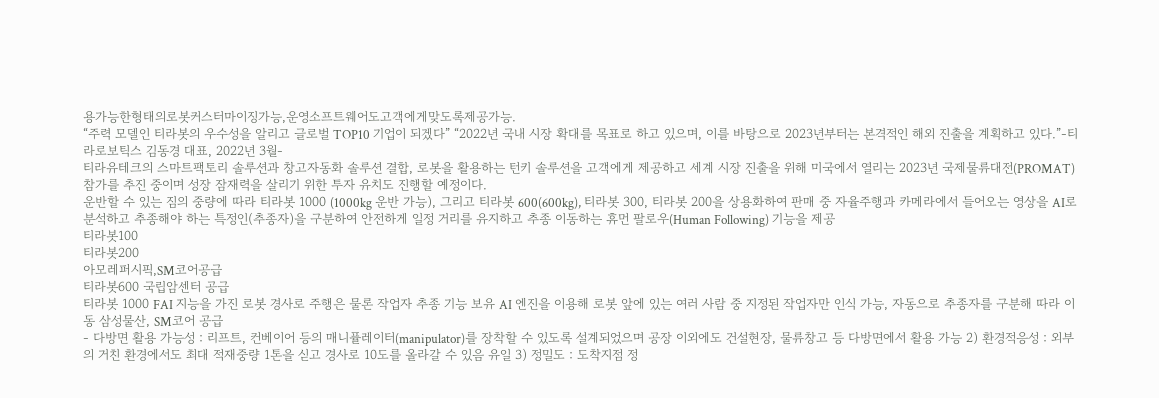용가능한형태의로봇커스터마이징가능,운영소프트웨어도고객에게맞도록제공가능.
“주력 모델인 티라봇의 우수성을 알리고 글로벌 TOP10 기업이 되겠다” “2022년 국내 시장 확대를 목표로 하고 있으며, 이를 바탕으로 2023년부터는 본격적인 해외 진출을 계획하고 있다.”-티라로보틱스 김동경 대표, 2022년 3월-
티라유테크의 스마트팩토리 솔루션과 창고자동화 솔루션 결합, 로봇을 활용하는 턴키 솔루션을 고객에게 제공하고 세계 시장 진출을 위해 미국에서 열리는 2023년 국제물류대전(PROMAT) 참가를 추진 중이며 성장 잠재력을 살리기 위한 투자 유치도 진행할 예정이다.
운반할 수 있는 짐의 중량에 따라 티라봇 1000 (1000kg 운반 가능), 그리고 티라봇 600(600kg), 티라봇 300, 티라봇 200을 상용화하여 판매 중 자율주행과 카메라에서 들어오는 영상을 AI로 분석하고 추종해야 하는 특정인(추종자)을 구분하여 안전하게 일정 거리를 유지하고 추종 이동하는 휴먼 팔로우(Human Following) 기능을 제공
티라봇100
티라봇200
아모레퍼시픽,SM코어공급
티라봇600 국립암센터 공급
티라봇 1000 FAI 지능을 가진 로봇 경사로 주행은 물론 작업자 추종 기능 보유 AI 엔진을 이용해 로봇 앞에 있는 여러 사람 중 지정된 작업자만 인식 가능, 자동으로 추종자를 구분해 따라 이동 삼성물산, SM코어 공급
- 다방면 활용 가능성 : 리프트, 컨베이어 등의 매니퓰레이터(manipulator)를 장착할 수 있도록 설계되었으며 공장 이외에도 건설현장, 물류창고 등 다방면에서 활용 가능 2) 환경적응성 : 외부의 거친 환경에서도 최대 적재중량 1톤을 싣고 경사로 10도를 올라갈 수 있음 유일 3) 정밀도 : 도착지점 정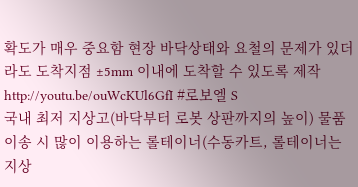확도가 매우 중요함 현장 바닥상태와 요철의 문제가 있더라도 도착지점 ±5mm 이내에 도착할 수 있도록 제작 http://youtu.be/ouWcKUl6GfI #로보엘 S
국내 최저 지상고(바닥부터 로봇 상판까지의 높이) 물품 이송 시 많이 이용하는 롤테이너(수동카트, 롤테이너는 지상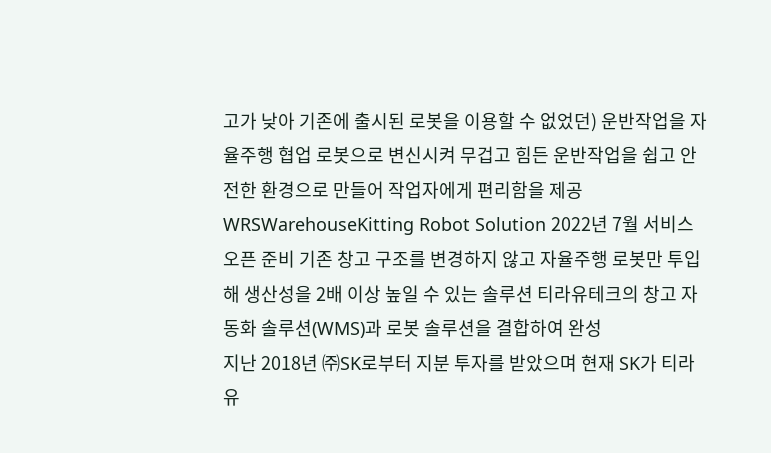고가 낮아 기존에 출시된 로봇을 이용할 수 없었던) 운반작업을 자율주행 협업 로봇으로 변신시켜 무겁고 힘든 운반작업을 쉽고 안전한 환경으로 만들어 작업자에게 편리함을 제공
WRSWarehouseKitting Robot Solution 2022년 7월 서비스 오픈 준비 기존 창고 구조를 변경하지 않고 자율주행 로봇만 투입해 생산성을 2배 이상 높일 수 있는 솔루션 티라유테크의 창고 자동화 솔루션(WMS)과 로봇 솔루션을 결합하여 완성
지난 2018년 ㈜SK로부터 지분 투자를 받았으며 현재 SK가 티라유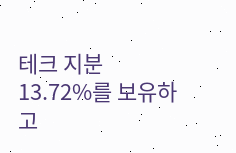테크 지분 13.72%를 보유하고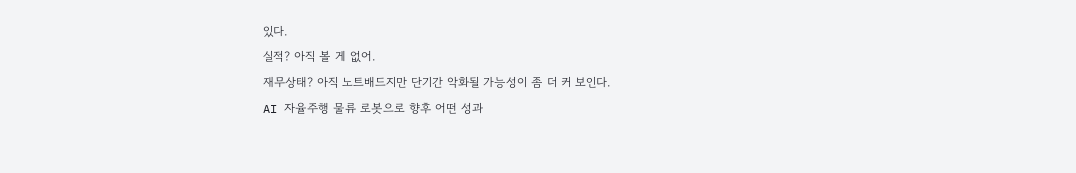있다.
실적? 아직 볼 게 없어.
재무상태? 아직 노트배드지만 단기간 악화될 가능성이 좀 더 커 보인다.
AI 자율주행 물류 로봇으로 향후 어떤 성과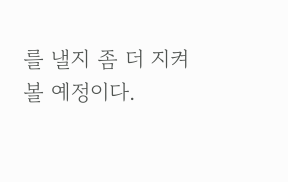를 낼지 좀 더 지켜볼 예정이다.